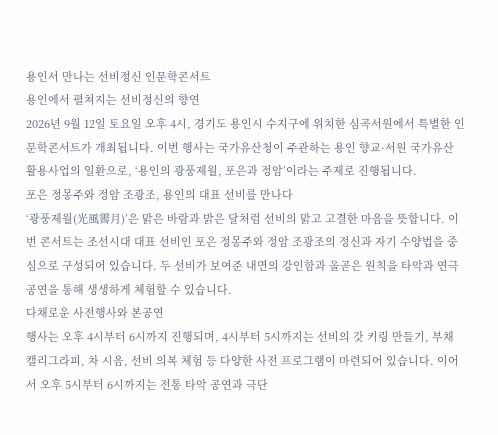용인서 만나는 선비정신 인문학콘서트
용인에서 펼쳐지는 선비정신의 향연
2026년 9월 12일 토요일 오후 4시, 경기도 용인시 수지구에 위치한 심곡서원에서 특별한 인문학콘서트가 개최됩니다. 이번 행사는 국가유산청이 주관하는 용인 향교·서원 국가유산 활용사업의 일환으로, ‘용인의 광풍제월, 포은과 정암’이라는 주제로 진행됩니다.
포은 정몽주와 정암 조광조, 용인의 대표 선비를 만나다
‘광풍제월(光風霽月)’은 맑은 바람과 밝은 달처럼 선비의 맑고 고결한 마음을 뜻합니다. 이번 콘서트는 조선시대 대표 선비인 포은 정몽주와 정암 조광조의 정신과 자기 수양법을 중심으로 구성되어 있습니다. 두 선비가 보여준 내면의 강인함과 올곧은 원칙을 타악과 연극 공연을 통해 생생하게 체험할 수 있습니다.
다채로운 사전행사와 본공연
행사는 오후 4시부터 6시까지 진행되며, 4시부터 5시까지는 선비의 갓 키링 만들기, 부채 캘리그라피, 차 시음, 선비 의복 체험 등 다양한 사전 프로그램이 마련되어 있습니다. 이어서 오후 5시부터 6시까지는 전통 타악 공연과 극단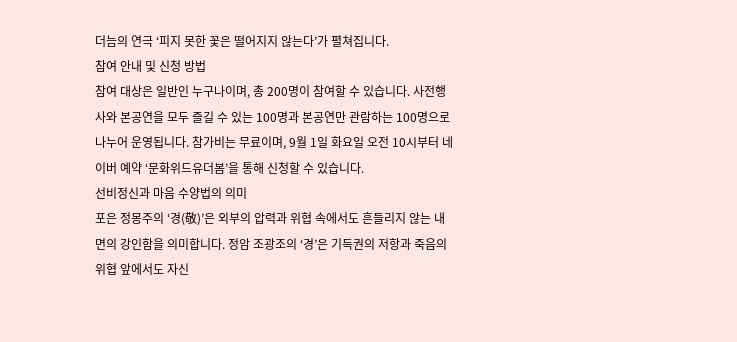더늠의 연극 ‘피지 못한 꽃은 떨어지지 않는다’가 펼쳐집니다.
참여 안내 및 신청 방법
참여 대상은 일반인 누구나이며, 총 200명이 참여할 수 있습니다. 사전행사와 본공연을 모두 즐길 수 있는 100명과 본공연만 관람하는 100명으로 나누어 운영됩니다. 참가비는 무료이며, 9월 1일 화요일 오전 10시부터 네이버 예약 ‘문화위드유더봄’을 통해 신청할 수 있습니다.
선비정신과 마음 수양법의 의미
포은 정몽주의 ‘경(敬)’은 외부의 압력과 위협 속에서도 흔들리지 않는 내면의 강인함을 의미합니다. 정암 조광조의 ‘경’은 기득권의 저항과 죽음의 위협 앞에서도 자신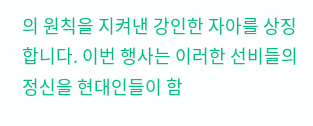의 원칙을 지켜낸 강인한 자아를 상징합니다. 이번 행사는 이러한 선비들의 정신을 현대인들이 함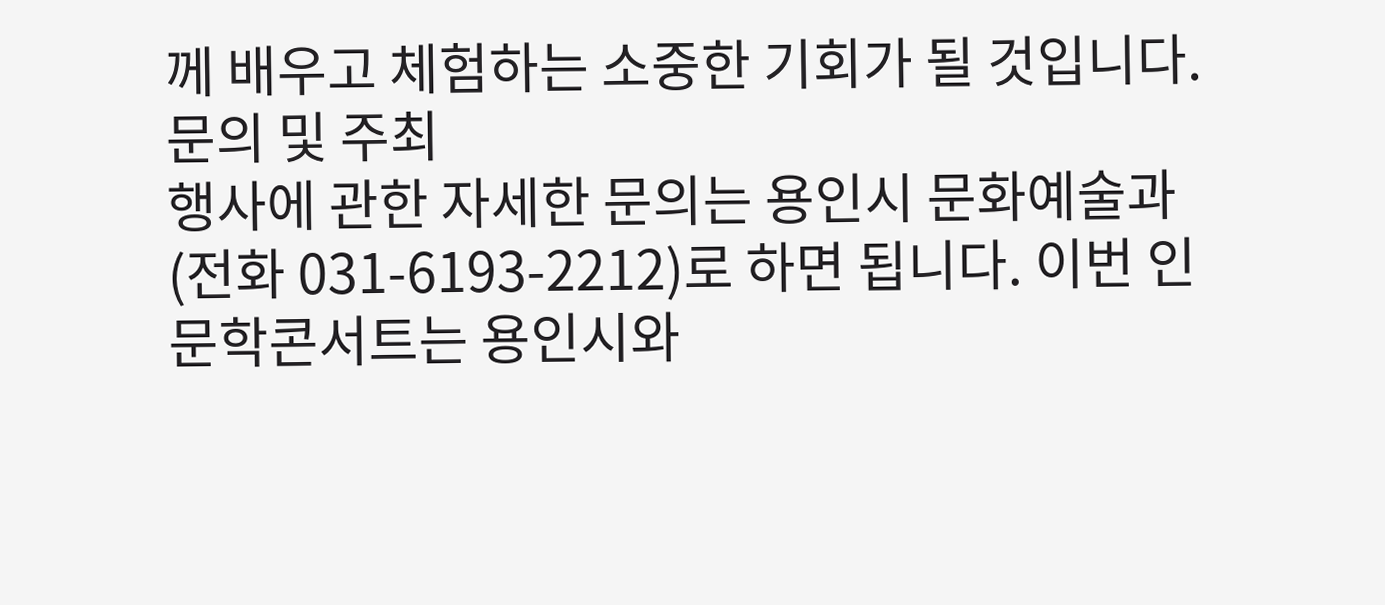께 배우고 체험하는 소중한 기회가 될 것입니다.
문의 및 주최
행사에 관한 자세한 문의는 용인시 문화예술과(전화 031-6193-2212)로 하면 됩니다. 이번 인문학콘서트는 용인시와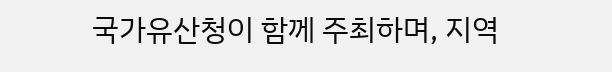국가유산청이 함께 주최하며, 지역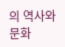의 역사와 문화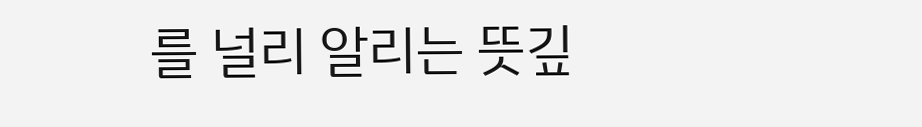를 널리 알리는 뜻깊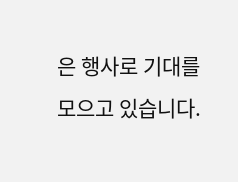은 행사로 기대를 모으고 있습니다.